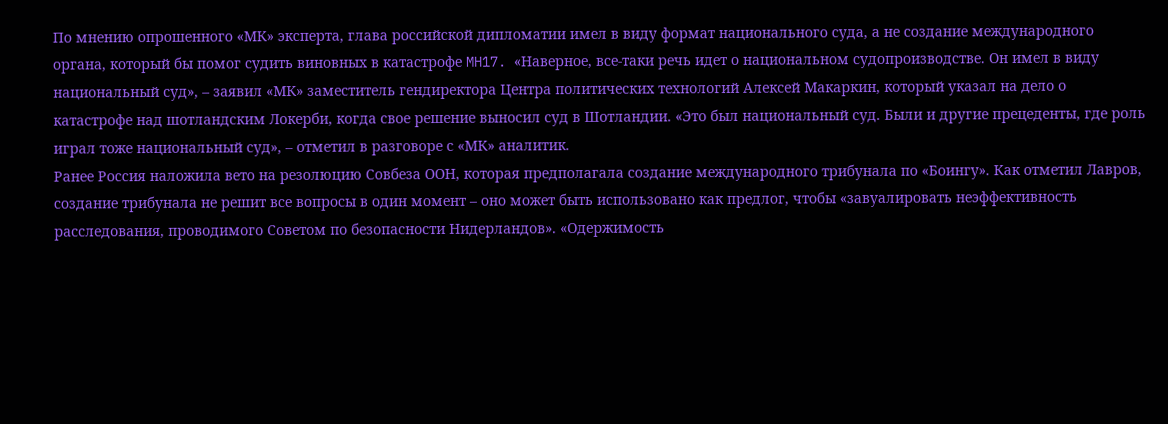По мнению опрошенного «МК» эксперта, глава российской дипломатии имел в виду формат национального суда, а не создание международного органа, который бы помог судить виновных в катастрофе MH17. «Наверное, все-таки речь идет о национальном судопроизводстве. Он имел в виду национальный суд», – заявил «МК» заместитель гендиректора Центра политических технологий Алексей Макаркин, который указал на дело о катастрофе над шотландским Локерби, когда свое решение выносил суд в Шотландии. «Это был национальный суд. Были и другие прецеденты, где роль играл тоже национальный суд», – отметил в разговоре с «МК» аналитик.
Ранее Россия наложила вето на резолюцию Совбеза ООН, которая предполагала создание международного трибунала по «Боингу». Как отметил Лавров, создание трибунала не решит все вопросы в один момент – оно может быть использовано как предлог, чтобы «завуалировать неэффективность расследования, проводимого Советом по безопасности Нидерландов». «Одержимость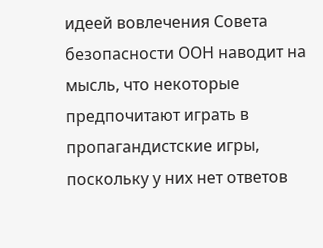идеей вовлечения Совета безопасности ООН наводит на мысль, что некоторые предпочитают играть в пропагандистские игры, поскольку у них нет ответов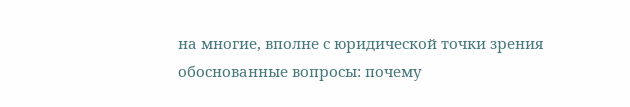на многие, вполне с юридической точки зрения обоснованные вопросы: почему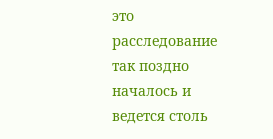это расследование так поздно началось и ведется столь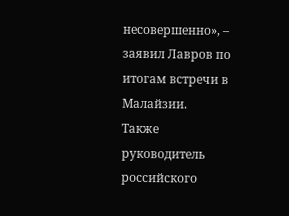несовершенно», – заявил Лавров по итогам встречи в Малайзии.
Также руководитель российского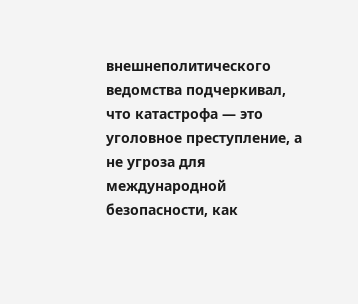внешнеполитического ведомства подчеркивал, что катастрофа — это уголовное преступление, а не угроза для международной безопасности, как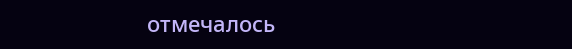отмечалось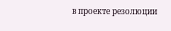в проекте резолюции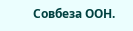Совбеза ООН.